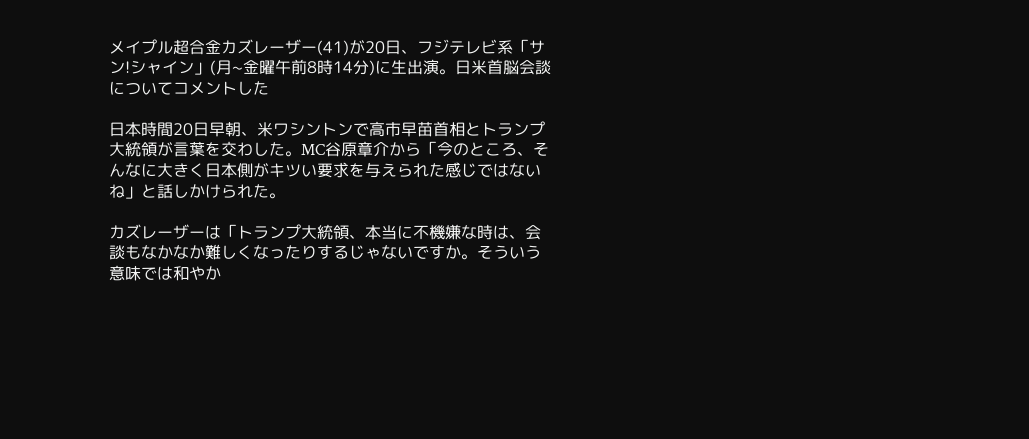メイプル超合金カズレーザー(41)が20日、フジテレビ系「サン!シャイン」(月~金曜午前8時14分)に生出演。日米首脳会談についてコメントした

日本時間20日早朝、米ワシントンで高市早苗首相とトランプ大統領が言葉を交わした。MC谷原章介から「今のところ、そんなに大きく日本側がキツい要求を与えられた感じではないね」と話しかけられた。

カズレーザーは「トランプ大統領、本当に不機嫌な時は、会談もなかなか難しくなったりするじゃないですか。そういう意味では和やか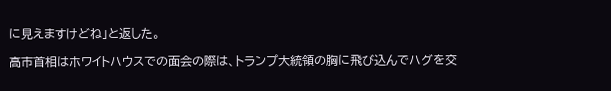に見えますけどね」と返した。

高市首相はホワイトハウスでの面会の際は、トランプ大統領の胸に飛び込んでハグを交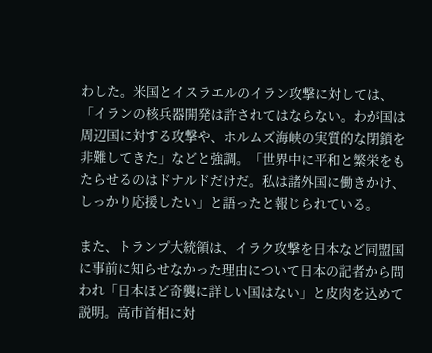わした。米国とイスラエルのイラン攻撃に対しては、「イランの核兵器開発は許されてはならない。わが国は周辺国に対する攻撃や、ホルムズ海峡の実質的な閉鎖を非難してきた」などと強調。「世界中に平和と繁栄をもたらせるのはドナルドだけだ。私は諸外国に働きかけ、しっかり応援したい」と語ったと報じられている。

また、トランプ大統領は、イラク攻撃を日本など同盟国に事前に知らせなかった理由について日本の記者から問われ「日本ほど奇襲に詳しい国はない」と皮肉を込めて説明。高市首相に対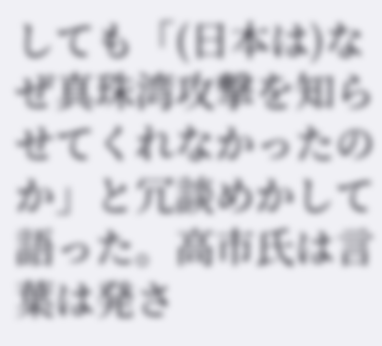しても「(日本は)なぜ真珠湾攻撃を知らせてくれなかったのか」と冗談めかして語った。高市氏は言葉は発さ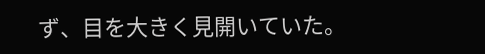ず、目を大きく見開いていた。